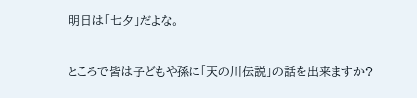明日は「七夕」だよな。

ところで皆は子どもや孫に「天の川伝説」の話を出来ますか?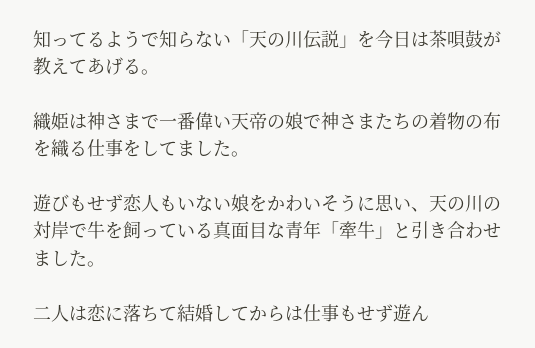知ってるようで知らない「天の川伝説」を今日は茶唄鼓が教えてあげる。

織姫は神さまで一番偉い天帝の娘で神さまたちの着物の布を織る仕事をしてました。

遊びもせず恋人もいない娘をかわいそうに思い、天の川の対岸で牛を飼っている真面目な青年「牽牛」と引き合わせました。

二人は恋に落ちて結婚してからは仕事もせず遊ん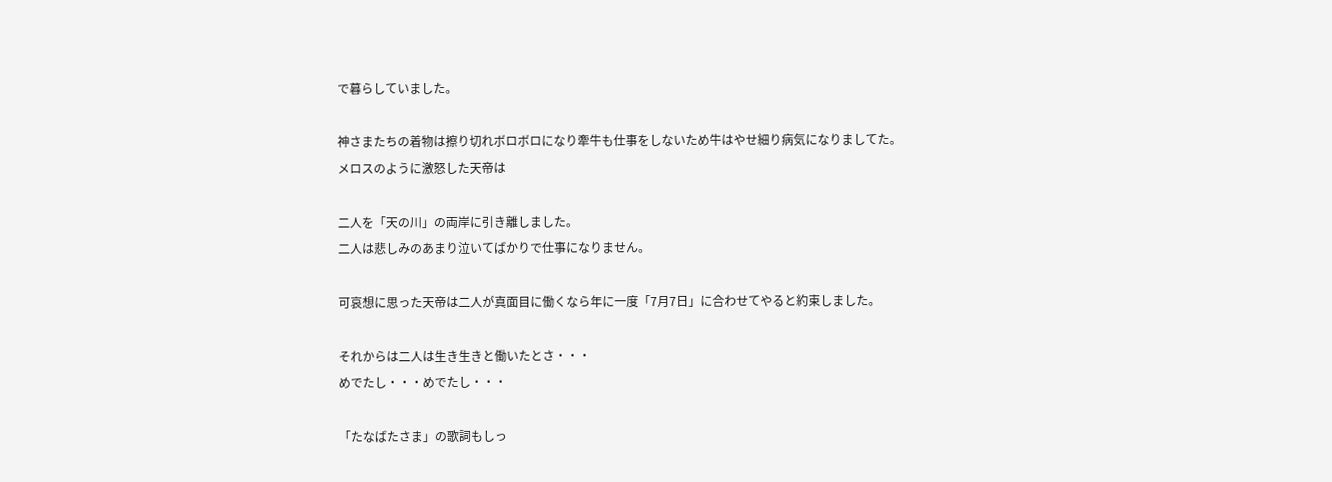で暮らしていました。

神さまたちの着物は擦り切れボロボロになり牽牛も仕事をしないため牛はやせ細り病気になりましてた。
メロスのように激怒した天帝は

二人を「天の川」の両岸に引き離しました。
二人は悲しみのあまり泣いてばかりで仕事になりません。

可哀想に思った天帝は二人が真面目に働くなら年に一度「7月7日」に合わせてやると約束しました。

それからは二人は生き生きと働いたとさ・・・
めでたし・・・めでたし・・・

「たなばたさま」の歌詞もしっ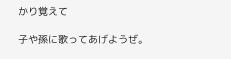かり覚えて

子や孫に歌ってあげようぜ。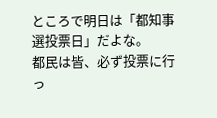ところで明日は「都知事選投票日」だよな。
都民は皆、必ず投票に行っ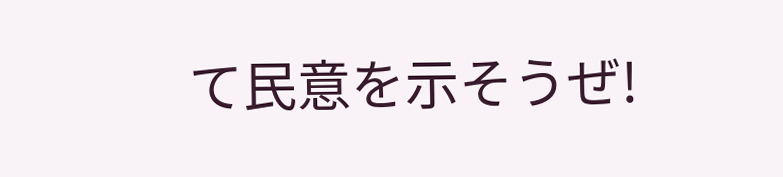て民意を示そうぜ!